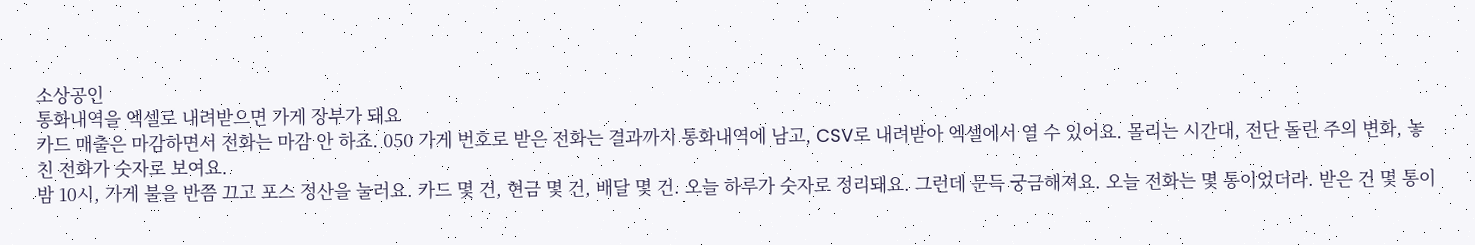소상공인
통화내역을 엑셀로 내려받으면 가게 장부가 돼요
카드 매출은 마감하면서 전화는 마감 안 하죠. 050 가게 번호로 받은 전화는 결과까지 통화내역에 남고, CSV로 내려받아 엑셀에서 열 수 있어요. 몰리는 시간대, 전단 돌린 주의 변화, 놓친 전화가 숫자로 보여요.
밤 10시, 가게 불을 반쯤 끄고 포스 정산을 눌러요. 카드 몇 건, 현금 몇 건, 배달 몇 건. 오늘 하루가 숫자로 정리돼요. 그런데 문득 궁금해져요. 오늘 전화는 몇 통이었더라. 받은 건 몇 통이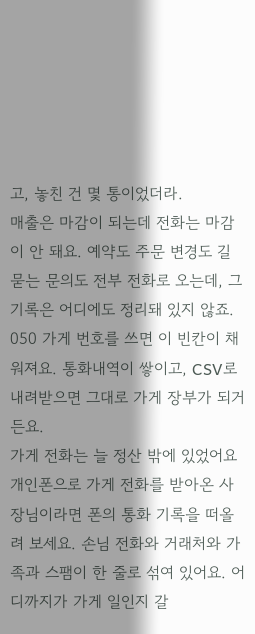고, 놓친 건 몇 통이었더라.
매출은 마감이 되는데 전화는 마감이 안 돼요. 예약도 주문 변경도 길 묻는 문의도 전부 전화로 오는데, 그 기록은 어디에도 정리돼 있지 않죠. 050 가게 번호를 쓰면 이 빈칸이 채워져요. 통화내역이 쌓이고, CSV로 내려받으면 그대로 가게 장부가 되거든요.
가게 전화는 늘 정산 밖에 있었어요
개인폰으로 가게 전화를 받아온 사장님이라면 폰의 통화 기록을 떠올려 보세요. 손님 전화와 거래처와 가족과 스팸이 한 줄로 섞여 있어요. 어디까지가 가게 일인지 갈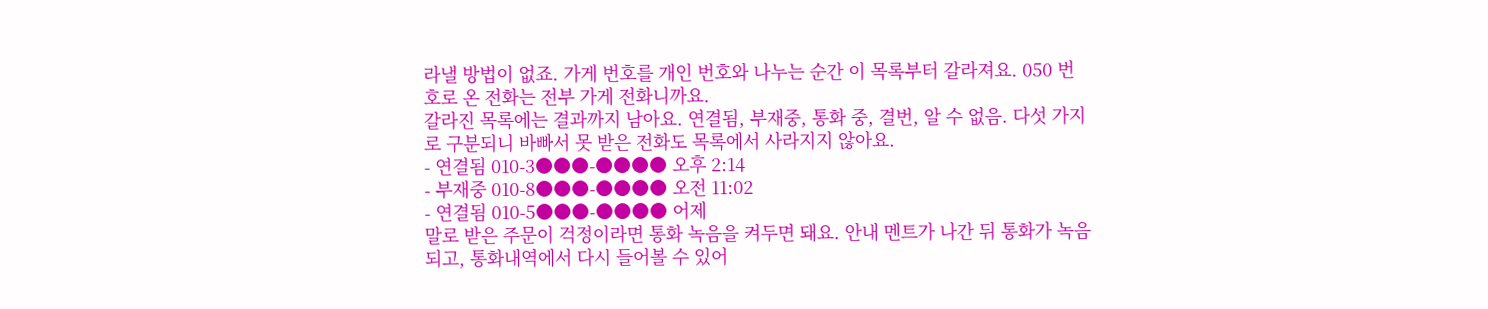라낼 방법이 없죠. 가게 번호를 개인 번호와 나누는 순간 이 목록부터 갈라져요. 050 번호로 온 전화는 전부 가게 전화니까요.
갈라진 목록에는 결과까지 남아요. 연결됨, 부재중, 통화 중, 결번, 알 수 없음. 다섯 가지로 구분되니 바빠서 못 받은 전화도 목록에서 사라지지 않아요.
- 연결됨 010-3●●●-●●●● 오후 2:14
- 부재중 010-8●●●-●●●● 오전 11:02
- 연결됨 010-5●●●-●●●● 어제
말로 받은 주문이 걱정이라면 통화 녹음을 켜두면 돼요. 안내 멘트가 나간 뒤 통화가 녹음되고, 통화내역에서 다시 들어볼 수 있어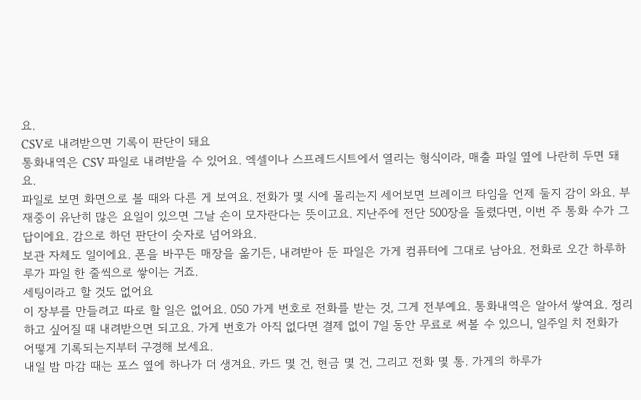요.
CSV로 내려받으면 기록이 판단이 돼요
통화내역은 CSV 파일로 내려받을 수 있어요. 엑셀이나 스프레드시트에서 열리는 형식이라, 매출 파일 옆에 나란히 두면 돼요.
파일로 보면 화면으로 볼 때와 다른 게 보여요. 전화가 몇 시에 몰리는지 세어보면 브레이크 타임을 언제 둘지 감이 와요. 부재중이 유난히 많은 요일이 있으면 그날 손이 모자란다는 뜻이고요. 지난주에 전단 500장을 돌렸다면, 이번 주 통화 수가 그 답이에요. 감으로 하던 판단이 숫자로 넘어와요.
보관 자체도 일이에요. 폰을 바꾸든 매장을 옮기든, 내려받아 둔 파일은 가게 컴퓨터에 그대로 남아요. 전화로 오간 하루하루가 파일 한 줄씩으로 쌓이는 거죠.
세팅이라고 할 것도 없어요
이 장부를 만들려고 따로 할 일은 없어요. 050 가게 번호로 전화를 받는 것, 그게 전부예요. 통화내역은 알아서 쌓여요. 정리하고 싶어질 때 내려받으면 되고요. 가게 번호가 아직 없다면 결제 없이 7일 동안 무료로 써볼 수 있으니, 일주일 치 전화가 어떻게 기록되는지부터 구경해 보세요.
내일 밤 마감 때는 포스 옆에 하나가 더 생겨요. 카드 몇 건, 현금 몇 건, 그리고 전화 몇 통. 가게의 하루가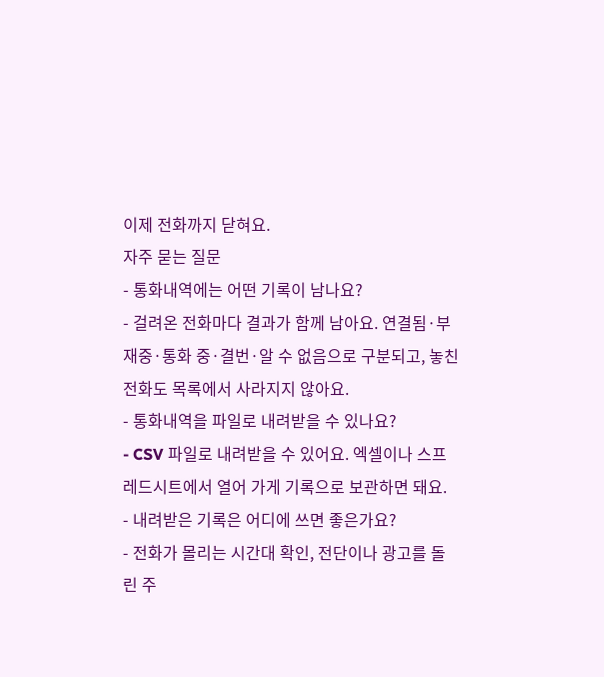이제 전화까지 닫혀요.
자주 묻는 질문
- 통화내역에는 어떤 기록이 남나요?
- 걸려온 전화마다 결과가 함께 남아요. 연결됨·부재중·통화 중·결번·알 수 없음으로 구분되고, 놓친 전화도 목록에서 사라지지 않아요.
- 통화내역을 파일로 내려받을 수 있나요?
- CSV 파일로 내려받을 수 있어요. 엑셀이나 스프레드시트에서 열어 가게 기록으로 보관하면 돼요.
- 내려받은 기록은 어디에 쓰면 좋은가요?
- 전화가 몰리는 시간대 확인, 전단이나 광고를 돌린 주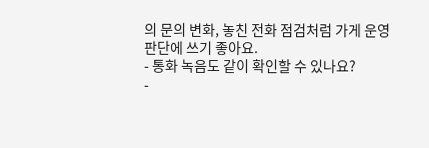의 문의 변화, 놓친 전화 점검처럼 가게 운영 판단에 쓰기 좋아요.
- 통화 녹음도 같이 확인할 수 있나요?
-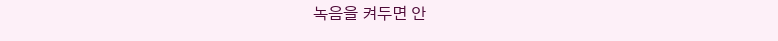녹음을 켜두면 안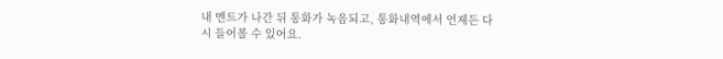내 멘트가 나간 뒤 통화가 녹음되고, 통화내역에서 언제든 다시 들어볼 수 있어요.